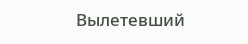Вылетевший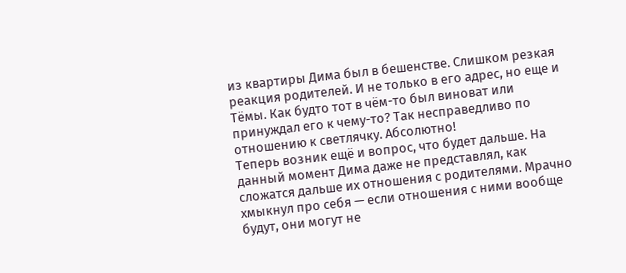из квартиры Дима был в бешенстве. Слишком резкая реакция родителей. И не только в его адрес, но еще и Тёмы. Как будто тот в чём-то был виноват или принуждал его к чему-то? Так несправедливо по отношению к светлячку. Абсолютно!
Теперь возник ещё и вопрос, что будет дальше. На данный момент Дима даже не представлял, как сложатся дальше их отношения с родителями. Мрачно хмыкнул про себя — если отношения с ними вообще будут, они могут не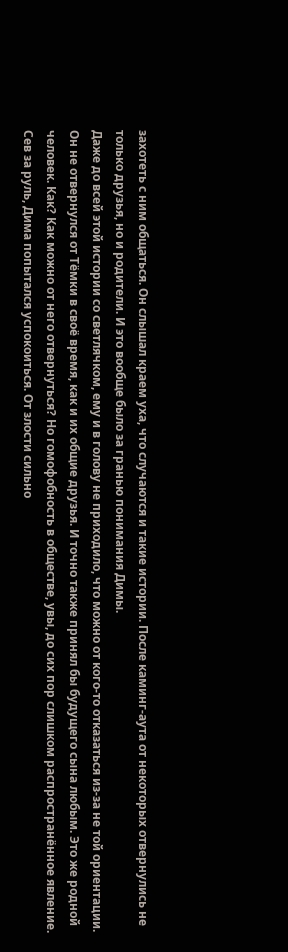захотеть с ним общаться. Он слышал краем уха, что случаются и такие истории. После каминг-аута от некоторых отвернулись не только друзья, но и родители. И это вообще было за гранью понимания Димы.
Даже до всей этой истории со светлячком, ему и в голову не приходило, что можно от кого-то отказаться из-за не той ориентации. Он не отвернулся от Тёмки в своё время, как и их общие друзья. И точно также принял бы будущего сына любым. Это же родной человек. Как? Как можно от него отвернуться? Но гомофобность в обществе, увы, до сих пор слишком распространённое явление.
Сев за руль, Дима попытался успокоиться. От злости сильно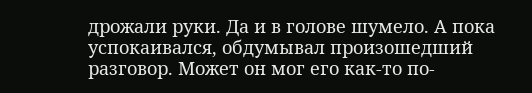дрожали руки. Да и в голове шумело. А пока успокаивался, обдумывал произошедший разговор. Может он мог его как-то по-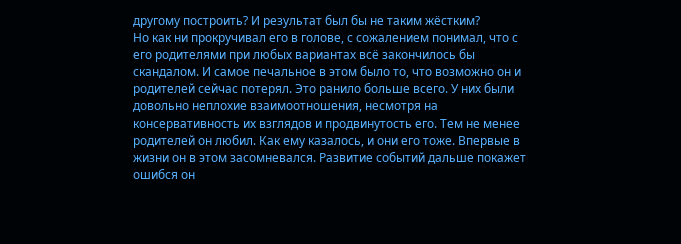другому построить? И результат был бы не таким жёстким?
Но как ни прокручивал его в голове, с сожалением понимал, что с его родителями при любых вариантах всё закончилось бы скандалом. И самое печальное в этом было то, что возможно он и родителей сейчас потерял. Это ранило больше всего. У них были довольно неплохие взаимоотношения, несмотря на консервативность их взглядов и продвинутость его. Тем не менее родителей он любил. Как ему казалось, и они его тоже. Впервые в жизни он в этом засомневался. Развитие событий дальше покажет ошибся он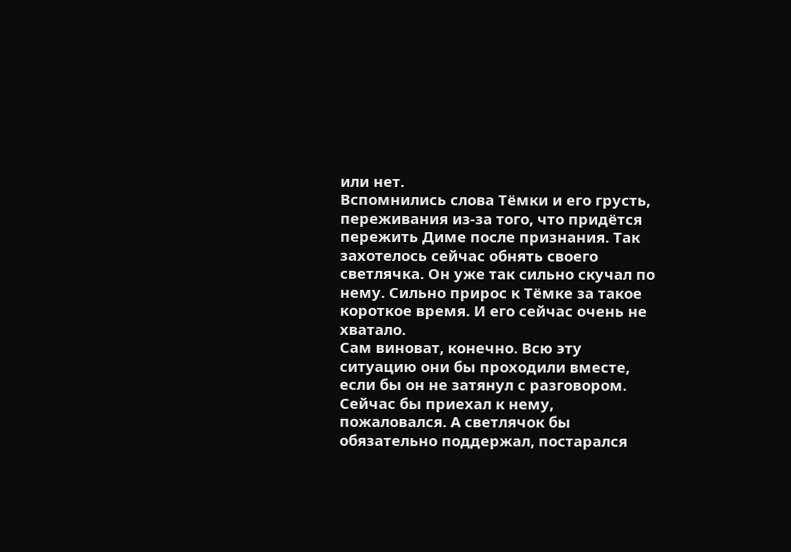или нет.
Вспомнились слова Тёмки и его грусть, переживания из-за того, что придётся пережить Диме после признания. Так захотелось сейчас обнять своего светлячка. Он уже так сильно скучал по нему. Сильно прирос к Тёмке за такое короткое время. И его сейчас очень не хватало.
Сам виноват, конечно. Всю эту ситуацию они бы проходили вместе, если бы он не затянул с разговором. Сейчас бы приехал к нему, пожаловался. А светлячок бы обязательно поддержал, постарался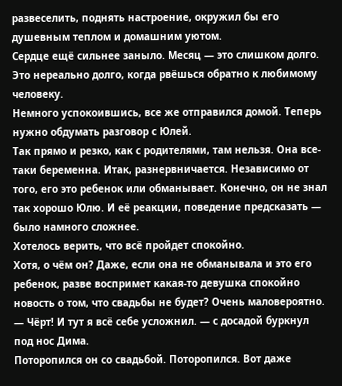развеселить, поднять настроение, окружил бы его душевным теплом и домашним уютом.
Сердце ещё сильнее заныло. Месяц — это слишком долго. Это нереально долго, когда рвёшься обратно к любимому человеку.
Немного успокоившись, все же отправился домой. Теперь нужно обдумать разговор с Юлей.
Так прямо и резко, как с родителями, там нельзя. Она все-таки беременна. Итак, разнервничается. Независимо от того, его это ребенок или обманывает. Конечно, он не знал так хорошо Юлю. И её реакции, поведение предсказать — было намного сложнее.
Хотелось верить, что всё пройдет спокойно.
Хотя, о чём он? Даже, если она не обманывала и это его ребенок, разве воспримет какая-то девушка спокойно новость о том, что свадьбы не будет? Очень маловероятно.
— Чёрт! И тут я всё себе усложнил. — с досадой буркнул под нос Дима.
Поторопился он со свадьбой. Поторопился. Вот даже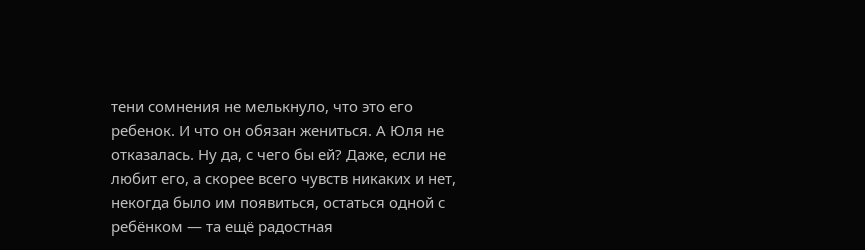тени сомнения не мелькнуло, что это его ребенок. И что он обязан жениться. А Юля не отказалась. Ну да, с чего бы ей? Даже, если не любит его, а скорее всего чувств никаких и нет, некогда было им появиться, остаться одной с ребёнком — та ещё радостная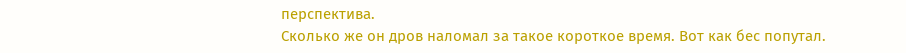перспектива.
Сколько же он дров наломал за такое короткое время. Вот как бес попутал.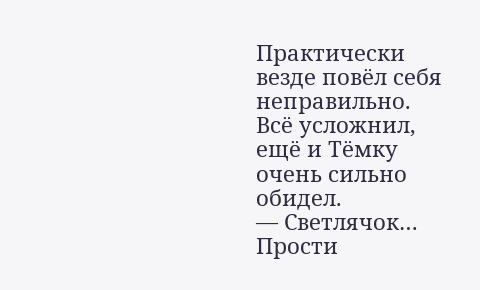Практически везде повёл себя неправильно. Всё усложнил, ещё и Тёмку очень сильно обидел.
— Светлячок… Прости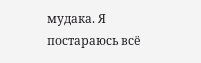мудака. Я постараюсь всё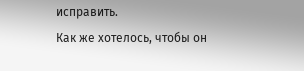исправить.
Как же хотелось, чтобы он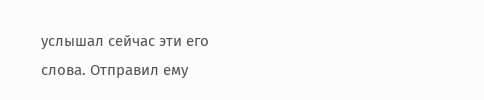услышал сейчас эти его слова. Отправил ему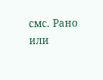смс. Рано или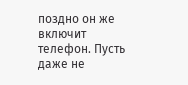поздно он же включит телефон. Пусть даже не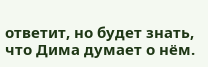ответит, но будет знать, что Дима думает о нём.